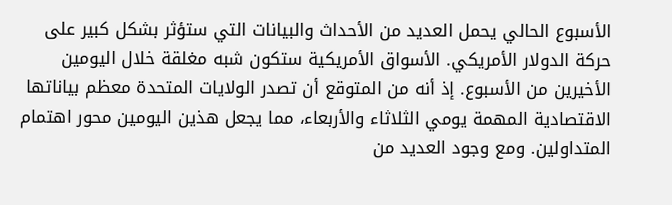الأسبوع الحالي يحمل العديد من الأحداث والبيانات التي ستؤثر بشكل كبير على حركة الدولار الأمريكي. الأسواق الأمريكية ستكون شبه مغلقة خلال اليومين الأخيرين من الأسبوع. إذ أنه من المتوقع أن تصدر الولايات المتحدة معظم بياناتها الاقتصادية المهمة يومي الثلاثاء والأربعاء، مما يجعل هذين اليومين محور اهتمام المتداولين. ومع وجود العديد من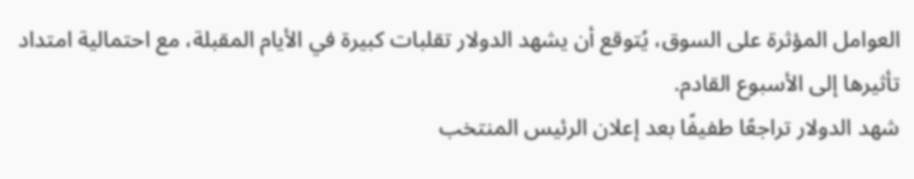العوامل المؤثرة على السوق، يُتوقع أن يشهد الدولار تقلبات كبيرة في الأيام المقبلة، مع احتمالية امتداد تأثيرها إلى الأسبوع القادم.
شهد الدولار تراجعًا طفيفًا بعد إعلان الرئيس المنتخب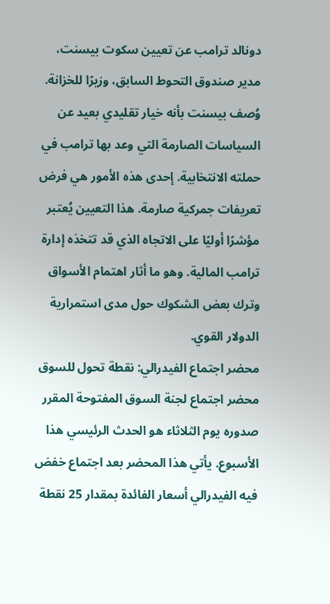دونالد ترامب عن تعيين سكوت بيسنت، مدير صندوق التحوط السابق، وزيرًا للخزانة. وُصف بيسنت بأنه خيار تقليدي بعيد عن السياسات الصارمة التي وعد بها ترامب في حملته الانتخابية. إحدى هذه الأمور هي فرض تعريفات جمركية صارمة. هذا التعيين يُعتبر مؤشرًا أوليًا على الاتجاه الذي قد تتخذه إدارة ترامب المالية. وهو ما أثار اهتمام الأسواق وترك بعض الشكوك حول مدى استمرارية الدولار القوي.
محضر اجتماع الفيدرالي: نقطة تحول للسوق
محضر اجتماع لجنة السوق المفتوحة المقرر صدوره يوم الثلاثاء هو الحدث الرئيسي هذا الأسبوع. يأتي هذا المحضر بعد اجتماع خفض فيه الفيدرالي أسعار الفائدة بمقدار 25 نقطة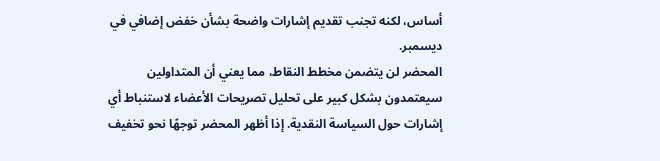أساس، لكنه تجنب تقديم إشارات واضحة بشأن خفض إضافي في ديسمبر.
المحضر لن يتضمن مخطط النقاط، مما يعني أن المتداولين سيعتمدون بشكل كبير على تحليل تصريحات الأعضاء لاستنباط أي إشارات حول السياسة النقدية. إذا أظهر المحضر توجهًا نحو تخفيف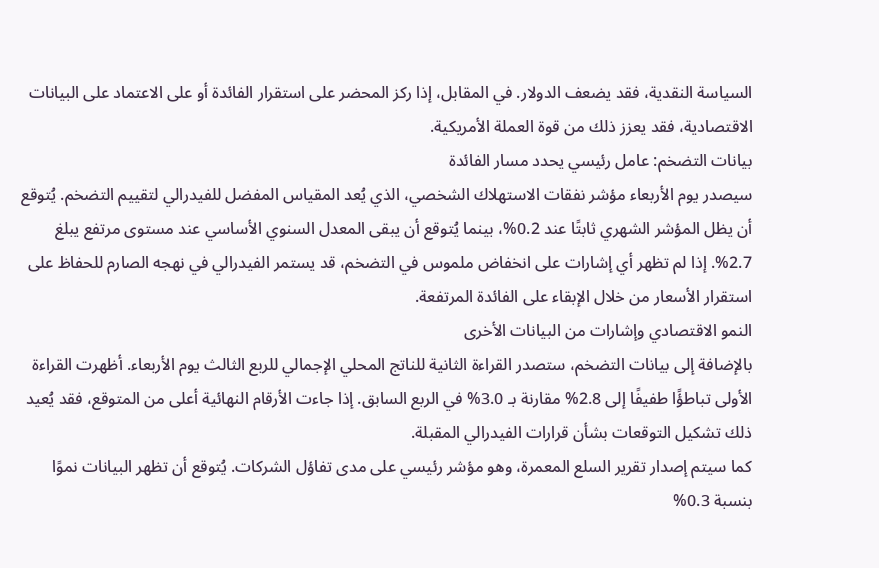السياسة النقدية، فقد يضعف الدولار. في المقابل، إذا ركز المحضر على استقرار الفائدة أو على الاعتماد على البيانات الاقتصادية، فقد يعزز ذلك من قوة العملة الأمريكية.
بيانات التضخم: عامل رئيسي يحدد مسار الفائدة
سيصدر يوم الأربعاء مؤشر نفقات الاستهلاك الشخصي، الذي يُعد المقياس المفضل للفيدرالي لتقييم التضخم. يُتوقع أن يظل المؤشر الشهري ثابتًا عند 0.2%، بينما يُتوقع أن يبقى المعدل السنوي الأساسي عند مستوى مرتفع يبلغ 2.7%. إذا لم تظهر أي إشارات على انخفاض ملموس في التضخم، قد يستمر الفيدرالي في نهجه الصارم للحفاظ على استقرار الأسعار من خلال الإبقاء على الفائدة المرتفعة.
النمو الاقتصادي وإشارات من البيانات الأخرى
بالإضافة إلى بيانات التضخم، ستصدر القراءة الثانية للناتج المحلي الإجمالي للربع الثالث يوم الأربعاء. أظهرت القراءة الأولى تباطؤًا طفيفًا إلى 2.8% مقارنة بـ 3.0% في الربع السابق. إذا جاءت الأرقام النهائية أعلى من المتوقع، فقد يُعيد ذلك تشكيل التوقعات بشأن قرارات الفيدرالي المقبلة.
كما سيتم إصدار تقرير السلع المعمرة، وهو مؤشر رئيسي على مدى تفاؤل الشركات. يُتوقع أن تظهر البيانات نموًا بنسبة 0.3%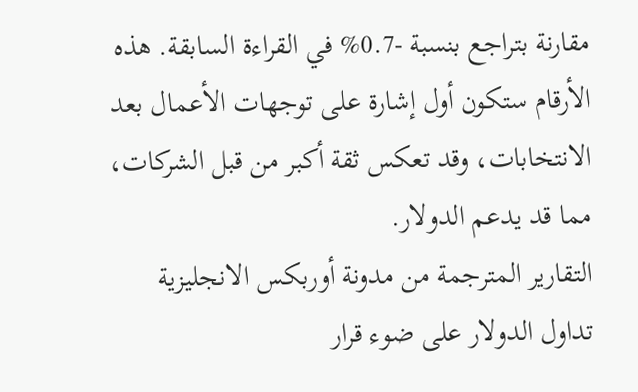مقارنة بتراجع بنسبة -0.7% في القراءة السابقة. هذه الأرقام ستكون أول إشارة على توجهات الأعمال بعد الانتخابات، وقد تعكس ثقة أكبر من قبل الشركات، مما قد يدعم الدولار.
التقارير المترجمة من مدونة أوربكس الانجليزية
تداول الدولار على ضوء قرار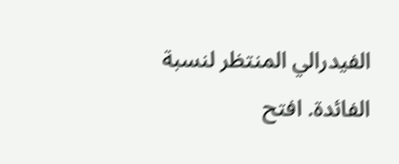الفيدرالي المنتظر لنسبة الفائدة. افتح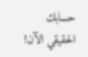حسابك الحقيقي الآن!